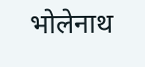भोलेनाथ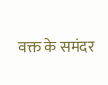वक्त के समंदर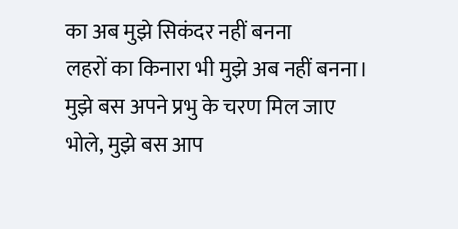का अब मुझे सिकंदर नहीं बनना
लहरों का किनारा भी मुझे अब नहीं बनना।
मुझे बस अपने प्रभु के चरण मिल जाए
भोले, मुझे बस आप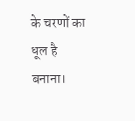के चरणों का धूल है बनाना।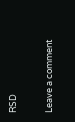RSD

Leave a comment